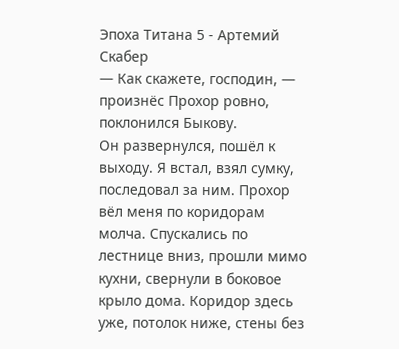Эпоха Титана 5 - Артемий Скабер
— Как скажете, господин, — произнёс Прохор ровно, поклонился Быкову.
Он развернулся, пошёл к выходу. Я встал, взял сумку, последовал за ним. Прохор вёл меня по коридорам молча. Спускались по лестнице вниз, прошли мимо кухни, свернули в боковое крыло дома. Коридор здесь уже, потолок ниже, стены без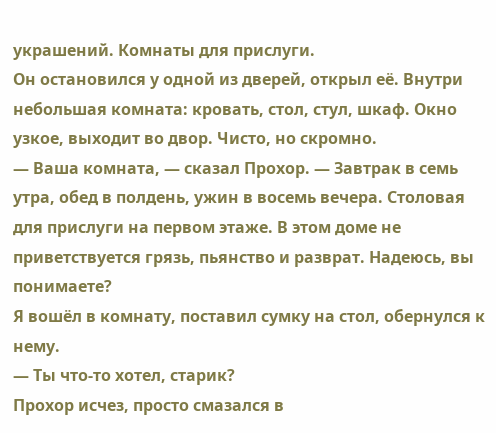украшений. Комнаты для прислуги.
Он остановился у одной из дверей, открыл её. Внутри небольшая комната: кровать, стол, стул, шкаф. Окно узкое, выходит во двор. Чисто, но скромно.
— Ваша комната, — сказал Прохор. — Завтрак в семь утра, обед в полдень, ужин в восемь вечера. Столовая для прислуги на первом этаже. В этом доме не приветствуется грязь, пьянство и разврат. Надеюсь, вы понимаете?
Я вошёл в комнату, поставил сумку на стол, обернулся к нему.
— Ты что-то хотел, старик?
Прохор исчез, просто смазался в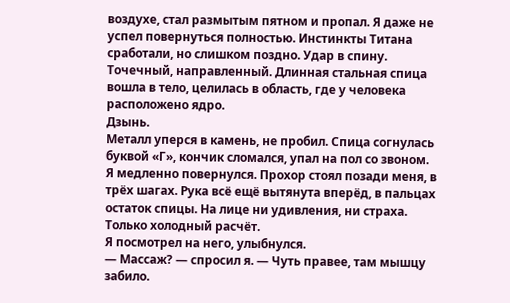воздухе, стал размытым пятном и пропал. Я даже не успел повернуться полностью. Инстинкты Титана сработали, но слишком поздно. Удар в спину. Точечный, направленный. Длинная стальная спица вошла в тело, целилась в область, где у человека расположено ядро.
Дзынь.
Металл уперся в камень, не пробил. Спица согнулась буквой «Г», кончик сломался, упал на пол со звоном.
Я медленно повернулся. Прохор стоял позади меня, в трёх шагах. Рука всё ещё вытянута вперёд, в пальцах остаток спицы. На лице ни удивления, ни страха. Только холодный расчёт.
Я посмотрел на него, улыбнулся.
— Массаж? — спросил я. — Чуть правее, там мышцу забило.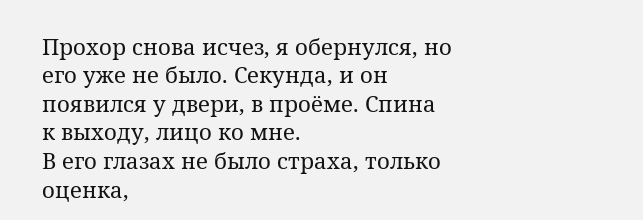Прохор снова исчез, я обернулся, но его уже не было. Секунда, и он появился у двери, в проёме. Спина к выходу, лицо ко мне.
В его глазах не было страха, только оценка,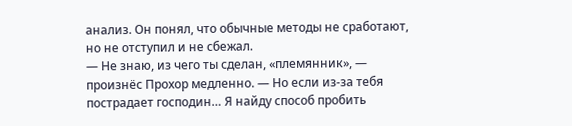анализ. Он понял, что обычные методы не сработают, но не отступил и не сбежал.
— Не знаю, из чего ты сделан, «племянник», — произнёс Прохор медленно. — Но если из-за тебя пострадает господин… Я найду способ пробить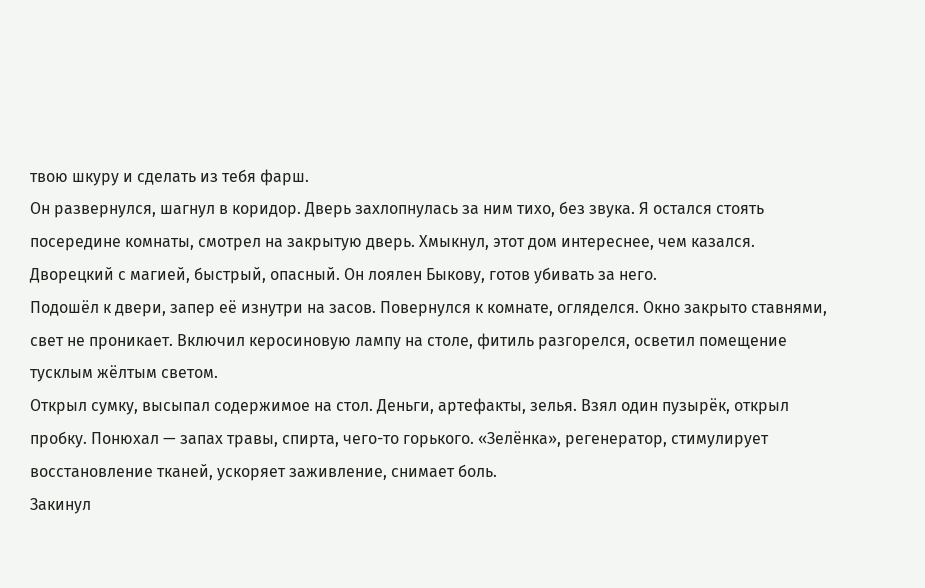твою шкуру и сделать из тебя фарш.
Он развернулся, шагнул в коридор. Дверь захлопнулась за ним тихо, без звука. Я остался стоять посередине комнаты, смотрел на закрытую дверь. Хмыкнул, этот дом интереснее, чем казался. Дворецкий с магией, быстрый, опасный. Он лоялен Быкову, готов убивать за него.
Подошёл к двери, запер её изнутри на засов. Повернулся к комнате, огляделся. Окно закрыто ставнями, свет не проникает. Включил керосиновую лампу на столе, фитиль разгорелся, осветил помещение тусклым жёлтым светом.
Открыл сумку, высыпал содержимое на стол. Деньги, артефакты, зелья. Взял один пузырёк, открыл пробку. Понюхал — запах травы, спирта, чего-то горького. «Зелёнка», регенератор, стимулирует восстановление тканей, ускоряет заживление, снимает боль.
Закинул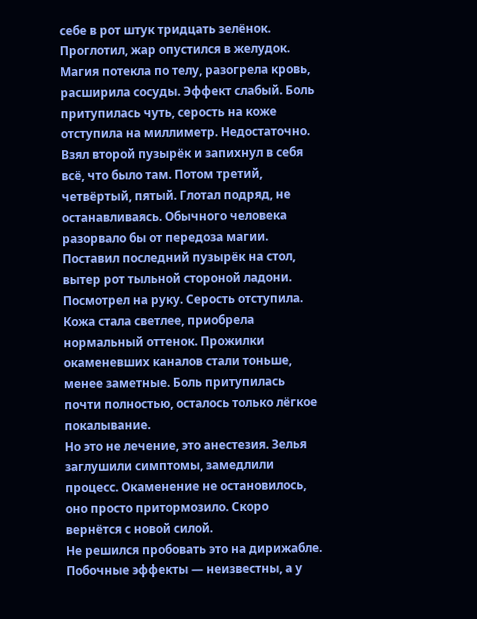себе в рот штук тридцать зелёнок. Проглотил, жар опустился в желудок. Магия потекла по телу, разогрела кровь, расширила сосуды. Эффект слабый. Боль притупилась чуть, серость на коже отступила на миллиметр. Недостаточно.
Взял второй пузырёк и запихнул в себя всё, что было там. Потом третий, четвёртый, пятый. Глотал подряд, не останавливаясь. Обычного человека разорвало бы от передоза магии.
Поставил последний пузырёк на стол, вытер рот тыльной стороной ладони. Посмотрел на руку. Серость отступила. Кожа стала светлее, приобрела нормальный оттенок. Прожилки окаменевших каналов стали тоньше, менее заметные. Боль притупилась почти полностью, осталось только лёгкое покалывание.
Но это не лечение, это анестезия. Зелья заглушили симптомы, замедлили процесс. Окаменение не остановилось, оно просто притормозило. Скоро вернётся с новой силой.
Не решился пробовать это на дирижабле. Побочные эффекты — неизвестны, а у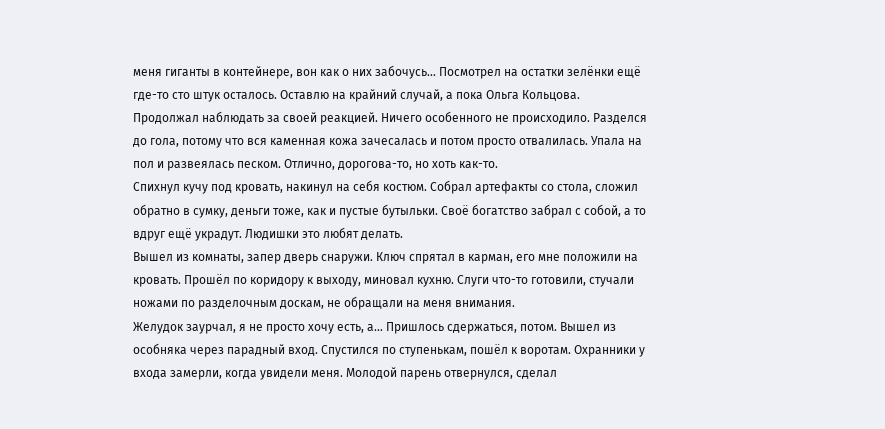меня гиганты в контейнере, вон как о них забочусь… Посмотрел на остатки зелёнки ещё где-то сто штук осталось. Оставлю на крайний случай, а пока Ольга Кольцова.
Продолжал наблюдать за своей реакцией. Ничего особенного не происходило. Разделся до гола, потому что вся каменная кожа зачесалась и потом просто отвалилась. Упала на пол и развеялась песком. Отлично, дорогова-то, но хоть как-то.
Спихнул кучу под кровать, накинул на себя костюм. Собрал артефакты со стола, сложил обратно в сумку, деньги тоже, как и пустые бутыльки. Своё богатство забрал с собой, а то вдруг ещё украдут. Людишки это любят делать.
Вышел из комнаты, запер дверь снаружи. Ключ спрятал в карман, его мне положили на кровать. Прошёл по коридору к выходу, миновал кухню. Слуги что-то готовили, стучали ножами по разделочным доскам, не обращали на меня внимания.
Желудок заурчал, я не просто хочу есть, а… Пришлось сдержаться, потом. Вышел из особняка через парадный вход. Спустился по ступенькам, пошёл к воротам. Охранники у входа замерли, когда увидели меня. Молодой парень отвернулся, сделал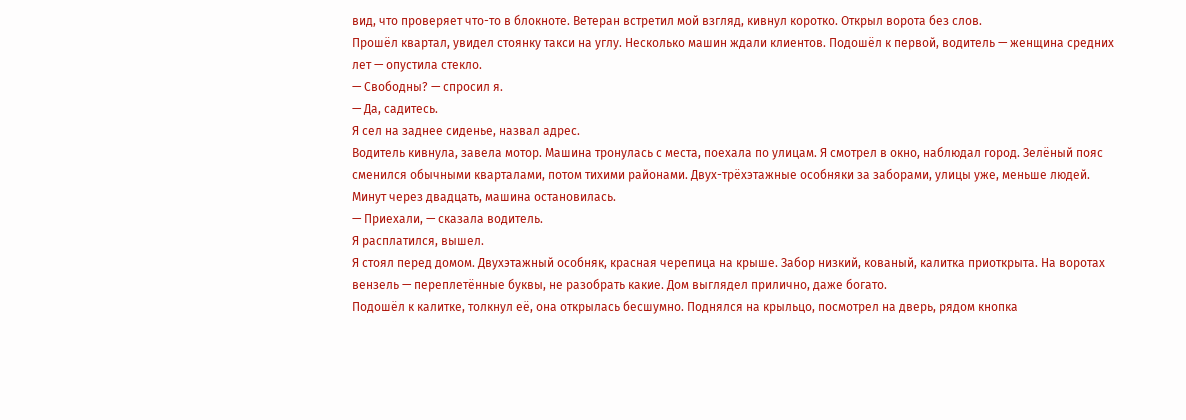вид, что проверяет что-то в блокноте. Ветеран встретил мой взгляд, кивнул коротко. Открыл ворота без слов.
Прошёл квартал, увидел стоянку такси на углу. Несколько машин ждали клиентов. Подошёл к первой, водитель — женщина средних лет — опустила стекло.
— Свободны? — спросил я.
— Да, садитесь.
Я сел на заднее сиденье, назвал адрес.
Водитель кивнула, завела мотор. Машина тронулась с места, поехала по улицам. Я смотрел в окно, наблюдал город. Зелёный пояс сменился обычными кварталами, потом тихими районами. Двух-трёхэтажные особняки за заборами, улицы уже, меньше людей.
Минут через двадцать, машина остановилась.
— Приехали, — сказала водитель.
Я расплатился, вышел.
Я стоял перед домом. Двухэтажный особняк, красная черепица на крыше. Забор низкий, кованый, калитка приоткрыта. На воротах вензель — переплетённые буквы, не разобрать какие. Дом выглядел прилично, даже богато.
Подошёл к калитке, толкнул её, она открылась бесшумно. Поднялся на крыльцо, посмотрел на дверь, рядом кнопка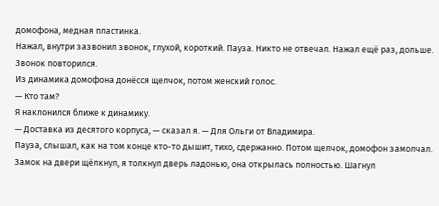домофона, медная пластинка.
Нажал, внутри зазвонил звонок, глухой, короткий. Пауза. Никто не отвечал. Нажал ещё раз, дольше. Звонок повторился.
Из динамика домофона донёсся щелчок, потом женский голос.
— Кто там?
Я наклонился ближе к динамику.
— Доставка из десятого корпуса, — сказал я. — Для Ольги от Владимира.
Пауза, слышал, как на том конце кто-то дышит, тихо, сдержанно. Потом щелчок, домофон замолчал.
Замок на двери щёлкнул, я толкнул дверь ладонью, она открылась полностью. Шагнул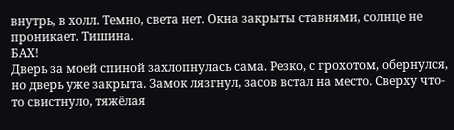внутрь, в холл. Темно, света нет. Окна закрыты ставнями, солнце не проникает. Тишина.
БАХ!
Дверь за моей спиной захлопнулась сама. Резко, с грохотом, обернулся, но дверь уже закрыта. Замок лязгнул, засов встал на место. Сверху что-то свистнуло, тяжёлая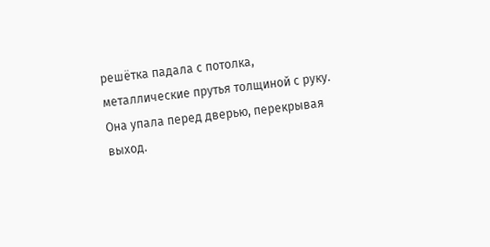решётка падала с потолка, металлические прутья толщиной с руку. Она упала перед дверью, перекрывая выход.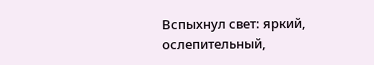Вспыхнул свет: яркий, ослепительный,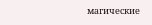магические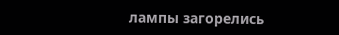лампы загорелись